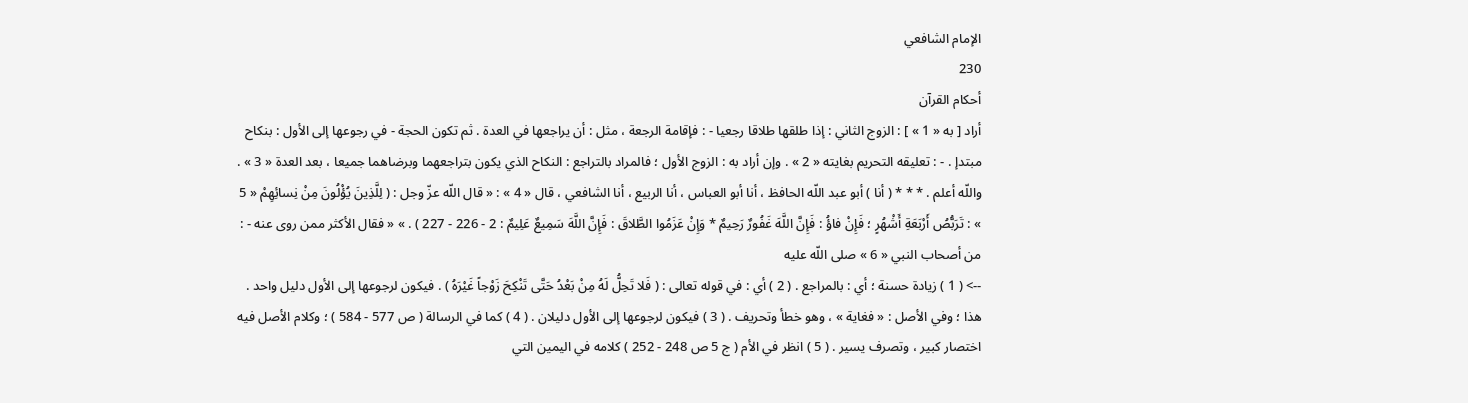الإمام الشافعي
230
أحكام القرآن
أراد [ به « 1 » ] : الزوج الثاني : إذا طلقها طلاقا رجعيا - : فإقامة الرجعة ، مثل : أن يراجعها في العدة . ثم تكون الحجة - في رجوعها إلى الأول : بنكاح مبتدإ . - : تعليقه التحريم بغايته « 2 » . وإن أراد به : الزوج الأول ؛ فالمراد بالتراجع : النكاح الذي يكون بتراجعهما وبرضاهما جميعا ، بعد العدة « 3 » . واللّه أعلم . * * * ( أنا ) أبو عبد اللّه الحافظ ، أنا أبو العباس ، أنا الربيع ، أنا الشافعي ، قال « 4 » : « قال اللّه عزّ وجل : ( لِلَّذِينَ يُؤْلُونَ مِنْ نِسائِهِمْ « 5 » : تَرَبُّصُ أَرْبَعَةِ أَشْهُرٍ ؛ فَإِنْ فاؤُ : فَإِنَّ اللَّهَ غَفُورٌ رَحِيمٌ * وَإِنْ عَزَمُوا الطَّلاقَ : فَإِنَّ اللَّهَ سَمِيعٌ عَلِيمٌ : 2 - 226 - 227 ) . » « فقال الأكثر ممن روى عنه - : من أصحاب النبي « 6 » صلى اللّه عليه
--> ( 1 ) زيادة حسنة ؛ أي : بالمراجع . ( 2 ) أي : في قوله تعالى : ( فَلا تَحِلُّ لَهُ مِنْ بَعْدُ حَتَّى تَنْكِحَ زَوْجاً غَيْرَهُ ) . فيكون لرجوعها إلى الأول دليل واحد . هذا ؛ وفي الأصل : « فغاية » ، وهو خطأ وتحريف . ( 3 ) فيكون لرجوعها إلى الأول دليلان . ( 4 ) كما في الرسالة ( ص 577 - 584 ) ؛ وكلام الأصل فيه اختصار كبير ، وتصرف يسير . ( 5 ) انظر في الأم ( ج 5 ص 248 - 252 ) كلامه في اليمين التي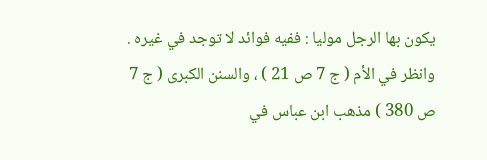يكون بها الرجل موليا : ففيه فوائد لا توجد في غيره . وانظر في الأم ( ج 7 ص 21 ) ، والسنن الكبرى ( ج 7 ص 380 ) مذهب ابن عباس في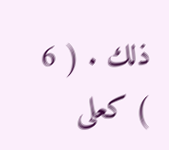ذلك . ( 6 ) كعلى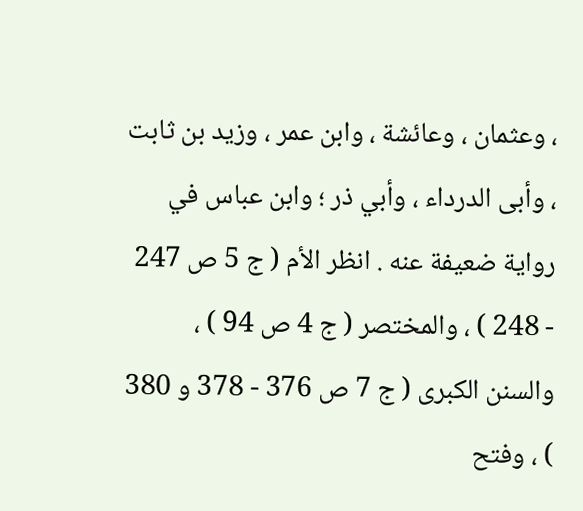، وعثمان ، وعائشة ، وابن عمر ، وزيد بن ثابت ، وأبى الدرداء ، وأبي ذر ؛ وابن عباس في رواية ضعيفة عنه . انظر الأم ( ج 5 ص 247 - 248 ) ، والمختصر ( ج 4 ص 94 ) ، والسنن الكبرى ( ج 7 ص 376 - 378 و 380 ) ، وفتح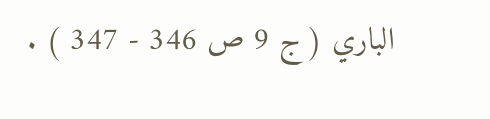الباري ( ج 9 ص 346 - 347 ) .